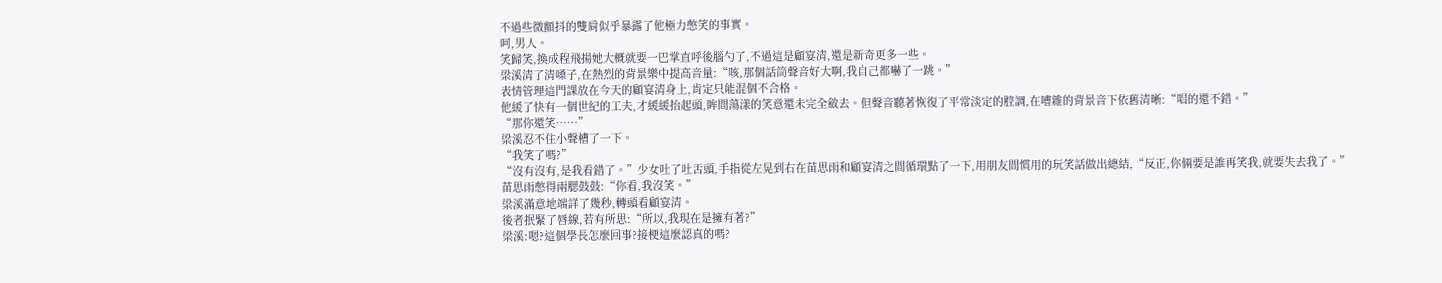不過些微顫抖的雙肩似乎暴露了他極力憋笑的事實。
呵,男人。
笑歸笑,換成程飛揚她大概就要一巴掌直呼後腦勺了,不過這是顧宴清,還是新奇更多一些。
梁溪清了清嗓子,在熱烈的背景樂中提高音量:“咳,那個話筒聲音好大啊,我自己都嚇了一跳。”
表情管理這門課放在今天的顧宴清身上,肯定只能混個不合格。
他緩了快有一個世紀的工夫,才緩緩抬起頭,眸間蕩漾的笑意還未完全斂去。但聲音聽著恢復了平常淡定的腔調,在嘈雜的背景音下依舊清晰:“唱的還不錯。”
“那你還笑……”
梁溪忍不住小聲槽了一下。
“我笑了嗎?”
“沒有沒有,是我看錯了。”少女吐了吐舌頭,手指從左晃到右在苗思雨和顧宴清之間循環點了一下,用朋友間慣用的玩笑話做出總結,“反正,你倆要是誰再笑我,就要失去我了。”
苗思雨憋得兩腮鼓鼓:“你看,我沒笑。”
梁溪滿意地端詳了幾秒,轉頭看顧宴清。
後者抿緊了唇線,若有所思:“所以,我現在是擁有著?”
梁溪:嗯?這個學長怎麼回事?接梗這麼認真的嗎?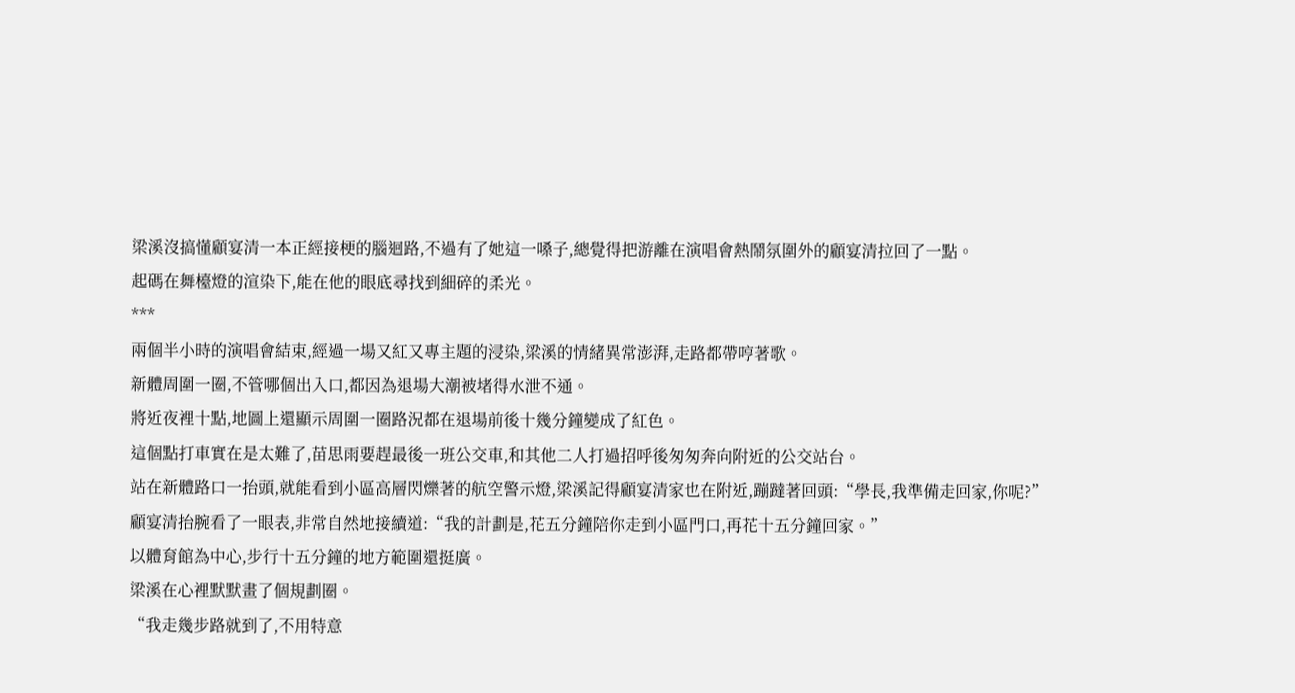梁溪沒搞懂顧宴清一本正經接梗的腦迴路,不過有了她這一嗓子,總覺得把游離在演唱會熱鬧氛圍外的顧宴清拉回了一點。
起碼在舞檯燈的渲染下,能在他的眼底尋找到細碎的柔光。
***
兩個半小時的演唱會結束,經過一場又紅又專主題的浸染,梁溪的情緒異常澎湃,走路都帶哼著歌。
新體周圍一圈,不管哪個出入口,都因為退場大潮被堵得水泄不通。
將近夜裡十點,地圖上還顯示周圍一圈路況都在退場前後十幾分鐘變成了紅色。
這個點打車實在是太難了,苗思雨要趕最後一班公交車,和其他二人打過招呼後匆匆奔向附近的公交站台。
站在新體路口一抬頭,就能看到小區高層閃爍著的航空警示燈,梁溪記得顧宴清家也在附近,蹦躂著回頭:“學長,我準備走回家,你呢?”
顧宴清抬腕看了一眼表,非常自然地接續道:“我的計劃是,花五分鐘陪你走到小區門口,再花十五分鐘回家。”
以體育館為中心,步行十五分鐘的地方範圍還挺廣。
梁溪在心裡默默畫了個規劃圈。
“我走幾步路就到了,不用特意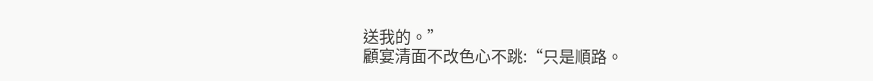送我的。”
顧宴清面不改色心不跳:“只是順路。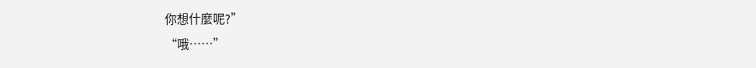你想什麼呢?”
“哦……”